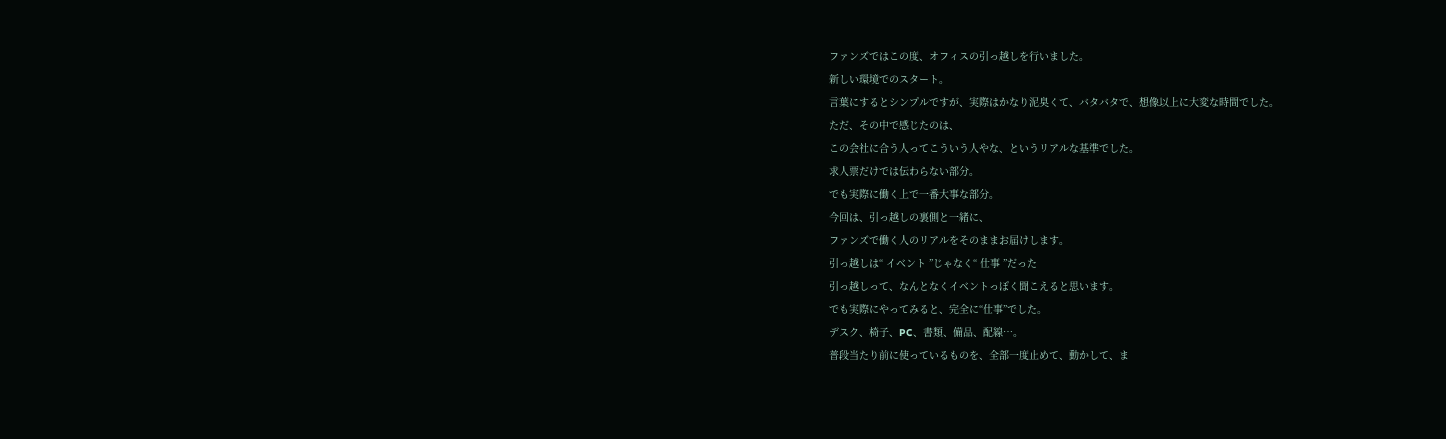ファンズではこの度、オフィスの引っ越しを行いました。
新しい環境でのスタート。
言葉にするとシンプルですが、実際はかなり泥臭くて、バタバタで、想像以上に大変な時間でした。
ただ、その中で感じたのは、
この会社に合う人ってこういう人やな、というリアルな基準でした。
求人票だけでは伝わらない部分。
でも実際に働く上で一番大事な部分。
今回は、引っ越しの裏側と一緒に、
ファンズで働く人のリアルをそのままお届けします。
引っ越しは“ イベント ”じゃなく“ 仕事 ”だった
引っ越しって、なんとなくイベントっぽく聞こえると思います。
でも実際にやってみると、完全に“仕事”でした。
デスク、椅子、PC、書類、備品、配線…。
普段当たり前に使っているものを、全部一度止めて、動かして、ま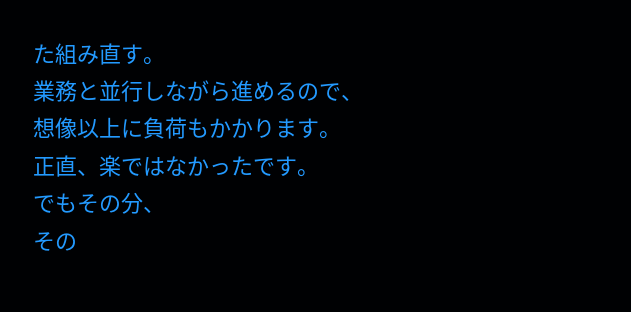た組み直す。
業務と並行しながら進めるので、
想像以上に負荷もかかります。
正直、楽ではなかったです。
でもその分、
その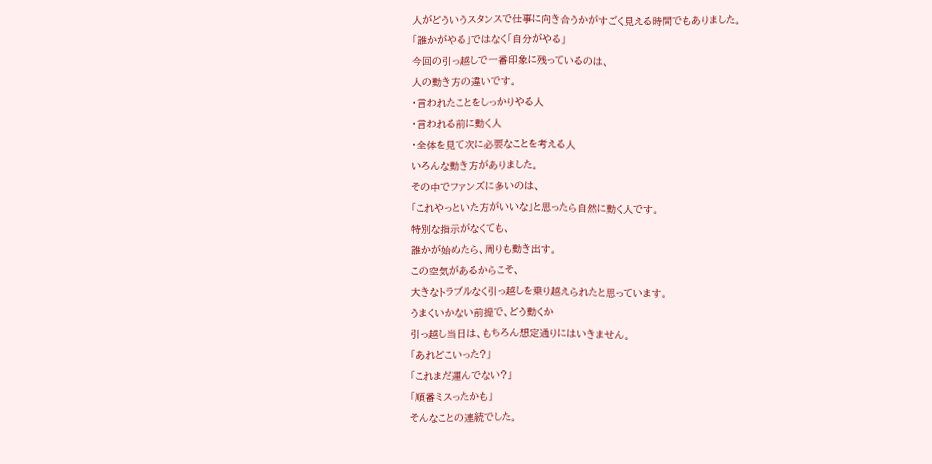人がどういうスタンスで仕事に向き合うかがすごく見える時間でもありました。
「誰かがやる」ではなく「自分がやる」
今回の引っ越しで一番印象に残っているのは、
人の動き方の違いです。
・言われたことをしっかりやる人
・言われる前に動く人
・全体を見て次に必要なことを考える人
いろんな動き方がありました。
その中でファンズに多いのは、
「これやっといた方がいいな」と思ったら自然に動く人です。
特別な指示がなくても、
誰かが始めたら、周りも動き出す。
この空気があるからこそ、
大きなトラブルなく引っ越しを乗り越えられたと思っています。
うまくいかない前提で、どう動くか
引っ越し当日は、もちろん想定通りにはいきません。
「あれどこいった?」
「これまだ運んでない?」
「順番ミスったかも」
そんなことの連続でした。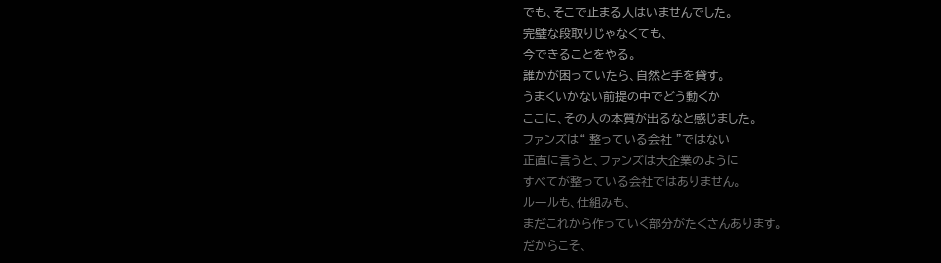でも、そこで止まる人はいませんでした。
完璧な段取りじゃなくても、
今できることをやる。
誰かが困っていたら、自然と手を貸す。
うまくいかない前提の中でどう動くか
ここに、その人の本質が出るなと感じました。
ファンズは“ 整っている会社 ”ではない
正直に言うと、ファンズは大企業のように
すべてが整っている会社ではありません。
ルールも、仕組みも、
まだこれから作っていく部分がたくさんあります。
だからこそ、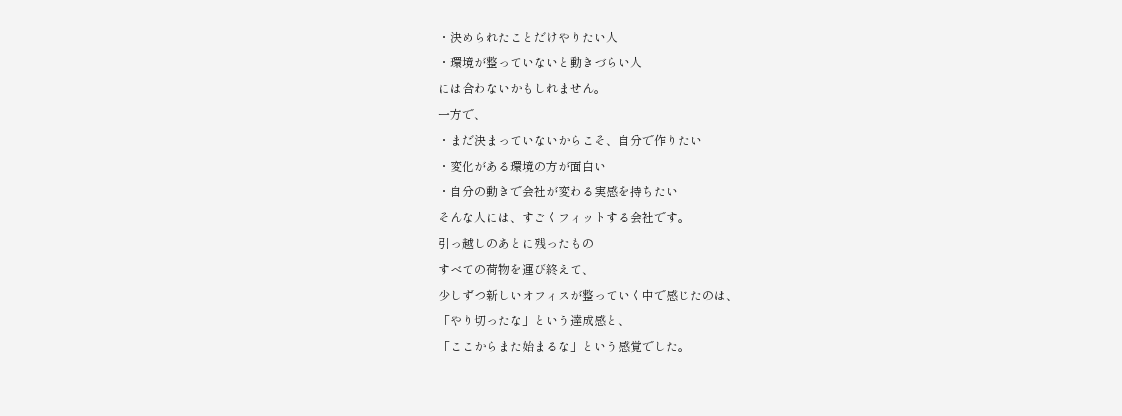・決められたことだけやりたい人
・環境が整っていないと動きづらい人
には合わないかもしれません。
一方で、
・まだ決まっていないからこそ、自分で作りたい
・変化がある環境の方が面白い
・自分の動きで会社が変わる実感を持ちたい
そんな人には、すごくフィットする会社です。
引っ越しのあとに残ったもの
すべての荷物を運び終えて、
少しずつ新しいオフィスが整っていく中で感じたのは、
「やり切ったな」という達成感と、
「ここからまた始まるな」という感覚でした。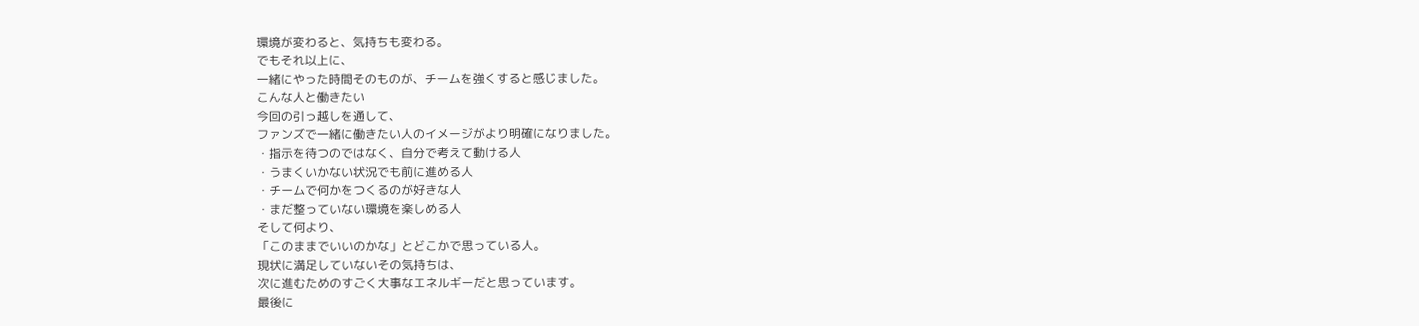環境が変わると、気持ちも変わる。
でもそれ以上に、
一緒にやった時間そのものが、チームを強くすると感じました。
こんな人と働きたい
今回の引っ越しを通して、
ファンズで一緒に働きたい人のイメージがより明確になりました。
・指示を待つのではなく、自分で考えて動ける人
・うまくいかない状況でも前に進める人
・チームで何かをつくるのが好きな人
・まだ整っていない環境を楽しめる人
そして何より、
「このままでいいのかな」とどこかで思っている人。
現状に満足していないその気持ちは、
次に進むためのすごく大事なエネルギーだと思っています。
最後に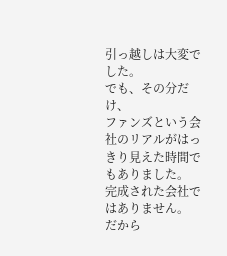引っ越しは大変でした。
でも、その分だけ、
ファンズという会社のリアルがはっきり見えた時間でもありました。
完成された会社ではありません。
だから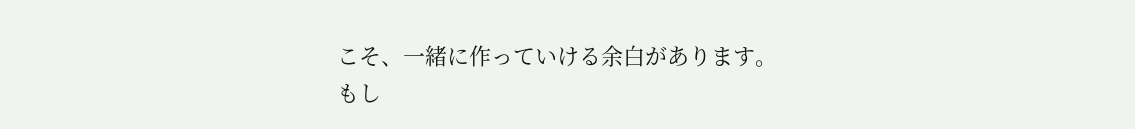こそ、一緒に作っていける余白があります。
もし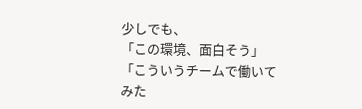少しでも、
「この環境、面白そう」
「こういうチームで働いてみた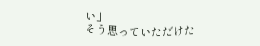い」
そう思っていただけた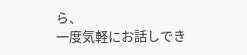ら、
一度気軽にお話しでき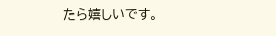たら嬉しいです。